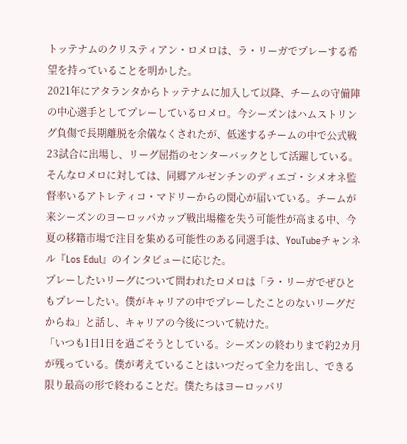トッテナムのクリスティアン・ロメロは、ラ・リーガでプレーする希望を持っていることを明かした。
2021年にアタランタからトッテナムに加入して以降、チームの守備陣の中心選手としてプレーしているロメロ。今シーズンはハムストリング負傷で長期離脱を余儀なくされたが、低迷するチームの中で公式戦23試合に出場し、リーグ屈指のセンターバックとして活躍している。
そんなロメロに対しては、同郷アルゼンチンのディエゴ・シメオネ監督率いるアトレティコ・マドリーからの関心が届いている。チームが来シーズンのヨーロッパカップ戦出場権を失う可能性が高まる中、今夏の移籍市場で注目を集める可能性のある同選手は、YouTubeチャンネル『Los Edul』のインタビューに応じた。
プレーしたいリーグについて問われたロメロは「ラ・リーガでぜひともプレーしたい。僕がキャリアの中でプレーしたことのないリーグだからね」と話し、キャリアの今後について続けた。
「いつも1日1日を過ごそうとしている。シーズンの終わりまで約2カ月が残っている。僕が考えていることはいつだって全力を出し、できる限り最高の形で終わることだ。僕たちはヨーロッパリ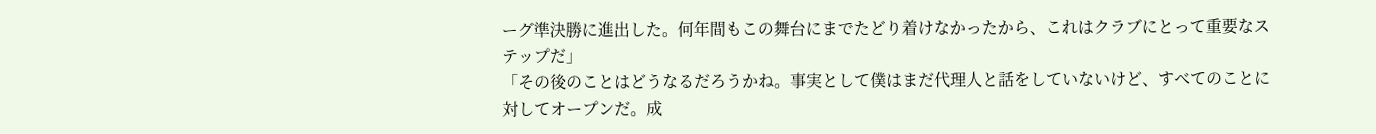ーグ準決勝に進出した。何年間もこの舞台にまでたどり着けなかったから、これはクラブにとって重要なステップだ」
「その後のことはどうなるだろうかね。事実として僕はまだ代理人と話をしていないけど、すべてのことに対してオープンだ。成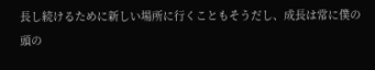長し続けるために新しい場所に行くこともそうだし、成長は常に僕の頭の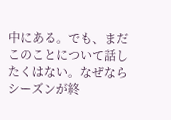中にある。でも、まだこのことについて話したくはない。なぜならシーズンが終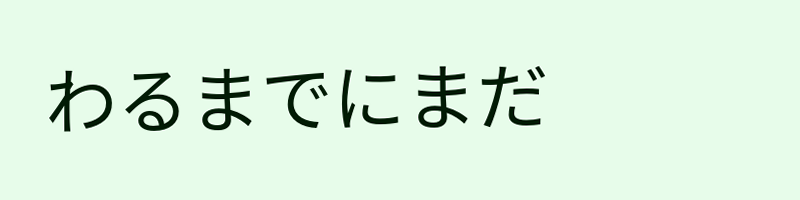わるまでにまだ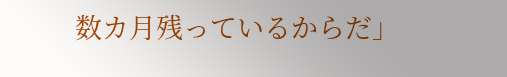数カ月残っているからだ」